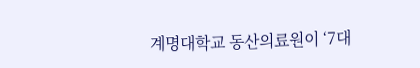계명대학교 동산의료원이 ‘7대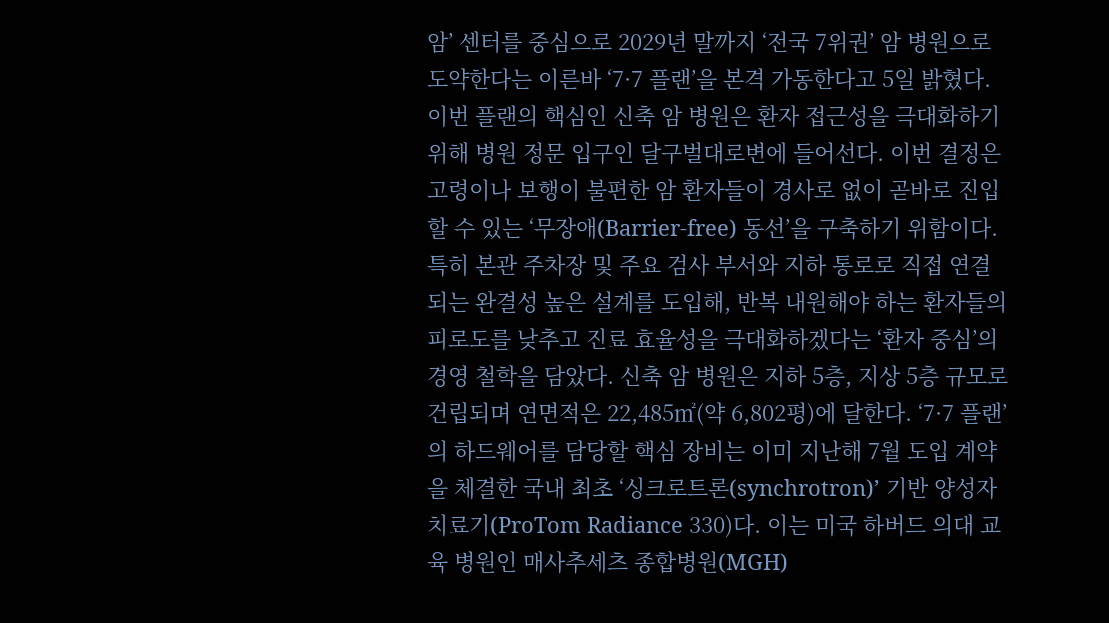암’ 센터를 중심으로 2029년 말까지 ‘전국 7위권’ 암 병원으로 도약한다는 이른바 ‘7·7 플랜’을 본격 가동한다고 5일 밝혔다. 이번 플랜의 핵심인 신축 암 병원은 환자 접근성을 극대화하기 위해 병원 정문 입구인 달구벌대로변에 들어선다. 이번 결정은 고령이나 보행이 불편한 암 환자들이 경사로 없이 곧바로 진입할 수 있는 ‘무장애(Barrier-free) 동선’을 구축하기 위함이다. 특히 본관 주차장 및 주요 검사 부서와 지하 통로로 직접 연결되는 완결성 높은 설계를 도입해, 반복 내원해야 하는 환자들의 피로도를 낮추고 진료 효율성을 극대화하겠다는 ‘환자 중심’의 경영 철학을 담았다. 신축 암 병원은 지하 5층, 지상 5층 규모로 건립되며 연면적은 22,485㎡(약 6,802평)에 달한다. ‘7·7 플랜’의 하드웨어를 담당할 핵심 장비는 이미 지난해 7월 도입 계약을 체결한 국내 최초 ‘싱크로트론(synchrotron)’ 기반 양성자 치료기(ProTom Radiance 330)다. 이는 미국 하버드 의대 교육 병원인 매사추세츠 종합병원(MGH)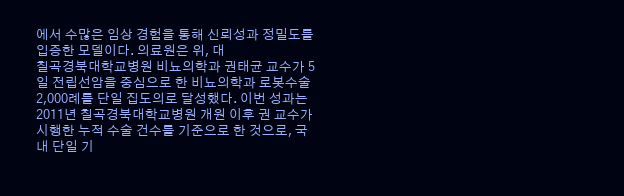에서 수많은 임상 경험을 통해 신뢰성과 정밀도를 입증한 모델이다. 의료원은 위, 대
칠곡경북대학교병원 비뇨의학과 권태균 교수가 5일 전립선암을 중심으로 한 비뇨의학과 로봇수술 2,000례를 단일 집도의로 달성했다. 이번 성과는 2011년 칠곡경북대학교병원 개원 이후 권 교수가 시행한 누적 수술 건수를 기준으로 한 것으로, 국내 단일 기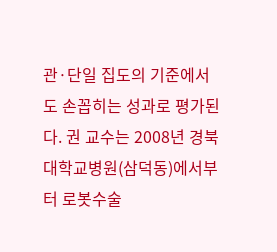관·단일 집도의 기준에서도 손꼽히는 성과로 평가된다. 권 교수는 2008년 경북대학교병원(삼덕동)에서부터 로봇수술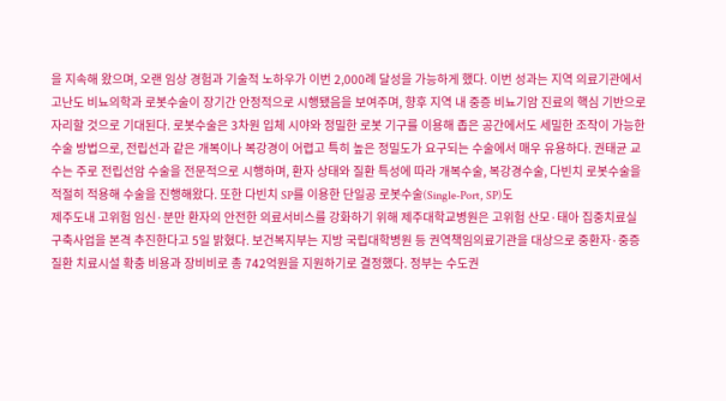을 지속해 왔으며, 오랜 임상 경험과 기술적 노하우가 이번 2,000례 달성을 가능하게 했다. 이번 성과는 지역 의료기관에서 고난도 비뇨의학과 로봇수술이 장기간 안정적으로 시행됐음을 보여주며, 향후 지역 내 중증 비뇨기암 진료의 핵심 기반으로 자리할 것으로 기대된다. 로봇수술은 3차원 입체 시야와 정밀한 로봇 기구를 이용해 좁은 공간에서도 세밀한 조작이 가능한 수술 방법으로, 전립선과 같은 개복이나 복강경이 어렵고 특히 높은 정밀도가 요구되는 수술에서 매우 유용하다. 권태균 교수는 주로 전립선암 수술을 전문적으로 시행하며, 환자 상태와 질환 특성에 따라 개복수술, 복강경수술, 다빈치 로봇수술을 적절히 적용해 수술을 진행해왔다. 또한 다빈치 SP를 이용한 단일공 로봇수술(Single-Port, SP)도
제주도내 고위험 임신·분만 환자의 안전한 의료서비스를 강화하기 위해 제주대학교병원은 고위험 산모·태아 집중치료실 구축사업을 본격 추진한다고 5일 밝혔다. 보건복지부는 지방 국립대학병원 등 권역책임의료기관을 대상으로 중환자·중증질환 치료시설 확충 비용과 장비비로 총 742억원을 지원하기로 결정했다. 정부는 수도권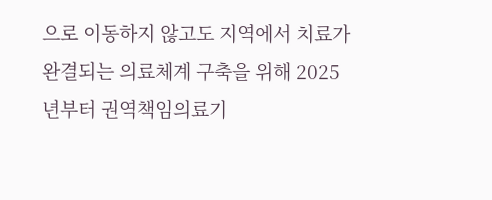으로 이동하지 않고도 지역에서 치료가 완결되는 의료체계 구축을 위해 2025년부터 권역책임의료기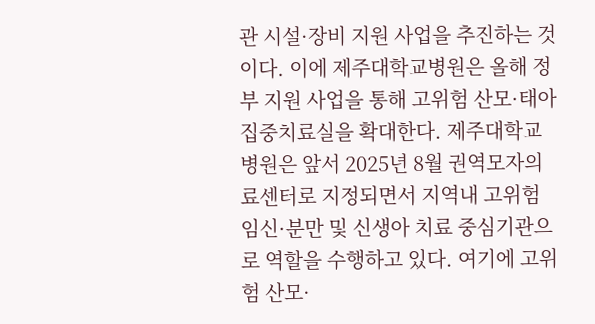관 시설·장비 지원 사업을 추진하는 것이다. 이에 제주대학교병원은 올해 정부 지원 사업을 통해 고위험 산모·태아집중치료실을 확대한다. 제주대학교병원은 앞서 2025년 8월 권역모자의료센터로 지정되면서 지역내 고위험 임신·분만 및 신생아 치료 중심기관으로 역할을 수행하고 있다. 여기에 고위험 산모·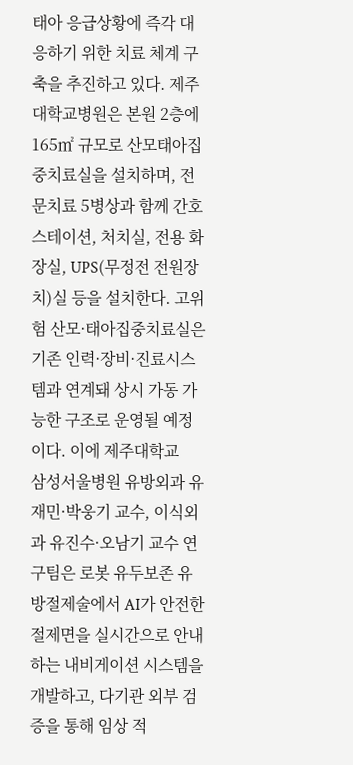태아 응급상황에 즉각 대응하기 위한 치료 체계 구축을 추진하고 있다. 제주대학교병원은 본원 2층에 165㎡ 규모로 산모태아집중치료실을 설치하며, 전문치료 5병상과 함께 간호스테이션, 처치실, 전용 화장실, UPS(무정전 전원장치)실 등을 설치한다. 고위험 산모·태아집중치료실은 기존 인력·장비·진료시스템과 연계돼 상시 가동 가능한 구조로 운영될 예정이다. 이에 제주대학교
삼성서울병원 유방외과 유재민·박웅기 교수, 이식외과 유진수·오남기 교수 연구팀은 로봇 유두보존 유방절제술에서 AI가 안전한 절제면을 실시간으로 안내하는 내비게이션 시스템을 개발하고, 다기관 외부 검증을 통해 임상 적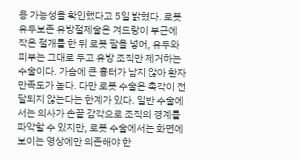용 가능성을 확인했다고 5일 밝혔다. 로봇 유두보존 유방절제술은 겨드랑이 부근에 작은 절개를 한 뒤 로봇 팔을 넣어, 유두와 피부는 그대로 두고 유방 조직만 제거하는 수술이다. 가슴에 큰 흉터가 남지 않아 환자 만족도가 높다. 다만 로봇 수술은 촉각이 전달되지 않는다는 한계가 있다. 일반 수술에서는 의사가 손끝 감각으로 조직의 경계를 파악할 수 있지만, 로봇 수술에서는 화면에 보이는 영상에만 의존해야 한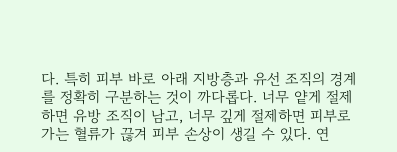다. 특히 피부 바로 아래 지방층과 유선 조직의 경계를 정확히 구분하는 것이 까다롭다. 너무 얕게 절제하면 유방 조직이 남고, 너무 깊게 절제하면 피부로 가는 혈류가 끊겨 피부 손상이 생길 수 있다. 연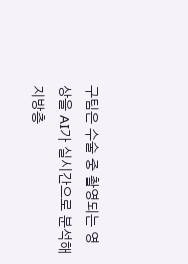구팀은 수술 중 촬영되는 영상을 AI가 실시간으로 분석해 지방층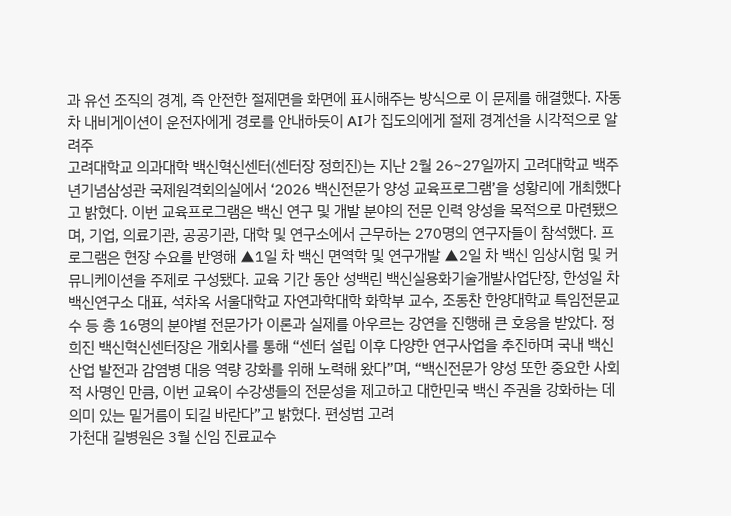과 유선 조직의 경계, 즉 안전한 절제면을 화면에 표시해주는 방식으로 이 문제를 해결했다. 자동차 내비게이션이 운전자에게 경로를 안내하듯이 AI가 집도의에게 절제 경계선을 시각적으로 알려주
고려대학교 의과대학 백신혁신센터(센터장 정희진)는 지난 2월 26~27일까지 고려대학교 백주년기념삼성관 국제원격회의실에서 ‘2026 백신전문가 양성 교육프로그램’을 성황리에 개최했다고 밝혔다. 이번 교육프로그램은 백신 연구 및 개발 분야의 전문 인력 양성을 목적으로 마련됐으며, 기업, 의료기관, 공공기관, 대학 및 연구소에서 근무하는 270명의 연구자들이 참석했다. 프로그램은 현장 수요를 반영해 ▲1일 차 백신 면역학 및 연구개발 ▲2일 차 백신 임상시험 및 커뮤니케이션을 주제로 구성됐다. 교육 기간 동안 성백린 백신실용화기술개발사업단장, 한성일 차백신연구소 대표, 석차옥 서울대학교 자연과학대학 화학부 교수, 조동찬 한양대학교 특임전문교수 등 총 16명의 분야별 전문가가 이론과 실제를 아우르는 강연을 진행해 큰 호응을 받았다. 정희진 백신혁신센터장은 개회사를 통해 “센터 설립 이후 다양한 연구사업을 추진하며 국내 백신 산업 발전과 감염병 대응 역량 강화를 위해 노력해 왔다”며, “백신전문가 양성 또한 중요한 사회적 사명인 만큼, 이번 교육이 수강생들의 전문성을 제고하고 대한민국 백신 주권을 강화하는 데 의미 있는 밑거름이 되길 바란다”고 밝혔다. 편성범 고려
가천대 길병원은 3월 신임 진료교수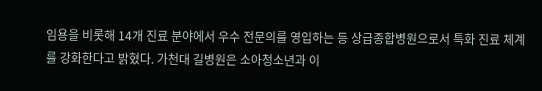임용을 비롯해 14개 진료 분야에서 우수 전문의를 영입하는 등 상급종합병원으로서 특화 진료 체계를 강화한다고 밝혔다. 가천대 길병원은 소아청소년과 이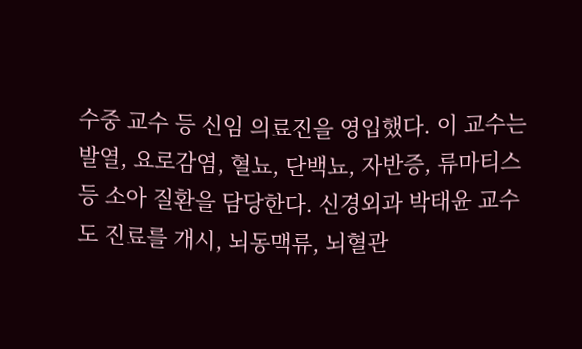수중 교수 등 신임 의료진을 영입했다. 이 교수는 발열, 요로감염, 혈뇨, 단백뇨, 자반증, 류마티스 등 소아 질환을 담당한다. 신경외과 박태윤 교수도 진료를 개시, 뇌동맥류, 뇌혈관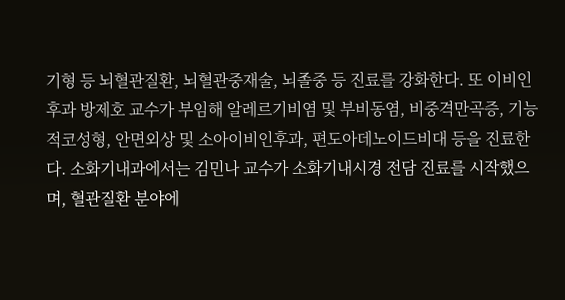기형 등 뇌혈관질환, 뇌혈관중재술, 뇌졸중 등 진료를 강화한다. 또 이비인후과 방제호 교수가 부임해 알레르기비염 및 부비동염, 비중격만곡증, 기능적코성형, 안면외상 및 소아이비인후과, 편도아데노이드비대 등을 진료한다. 소화기내과에서는 김민나 교수가 소화기내시경 전담 진료를 시작했으며, 혈관질환 분야에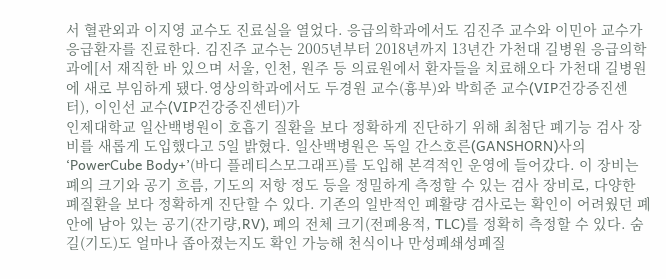서 혈관외과 이지영 교수도 진료실을 열었다. 응급의학과에서도 김진주 교수와 이민아 교수가 응급환자를 진료한다. 김진주 교수는 2005년부터 2018년까지 13년간 가천대 길병원 응급의학과에[서 재직한 바 있으며 서울, 인천, 원주 등 의료원에서 환자들을 치료해오다 가천대 길병원에 새로 부임하게 됐다.영상의학과에서도 두경원 교수(흉부)와 박희준 교수(VIP건강증진센터), 이인선 교수(VIP건강증진센터)가
인제대학교 일산백병원이 호흡기 질환을 보다 정확하게 진단하기 위해 최첨단 폐기능 검사 장비를 새롭게 도입했다고 5일 밝혔다. 일산백병원은 독일 간스호른(GANSHORN)사의 ‘PowerCube Body+’(바디 플레티스모그래프)를 도입해 본격적인 운영에 들어갔다. 이 장비는 폐의 크기와 공기 흐름, 기도의 저항 정도 등을 정밀하게 측정할 수 있는 검사 장비로, 다양한 폐질환을 보다 정확하게 진단할 수 있다. 기존의 일반적인 폐활량 검사로는 확인이 어려웠던 폐 안에 남아 있는 공기(잔기량,RV), 폐의 전체 크기(전폐용적, TLC)를 정확히 측정할 수 있다. 숨길(기도)도 얼마나 좁아졌는지도 확인 가능해 천식이나 만성폐쇄성폐질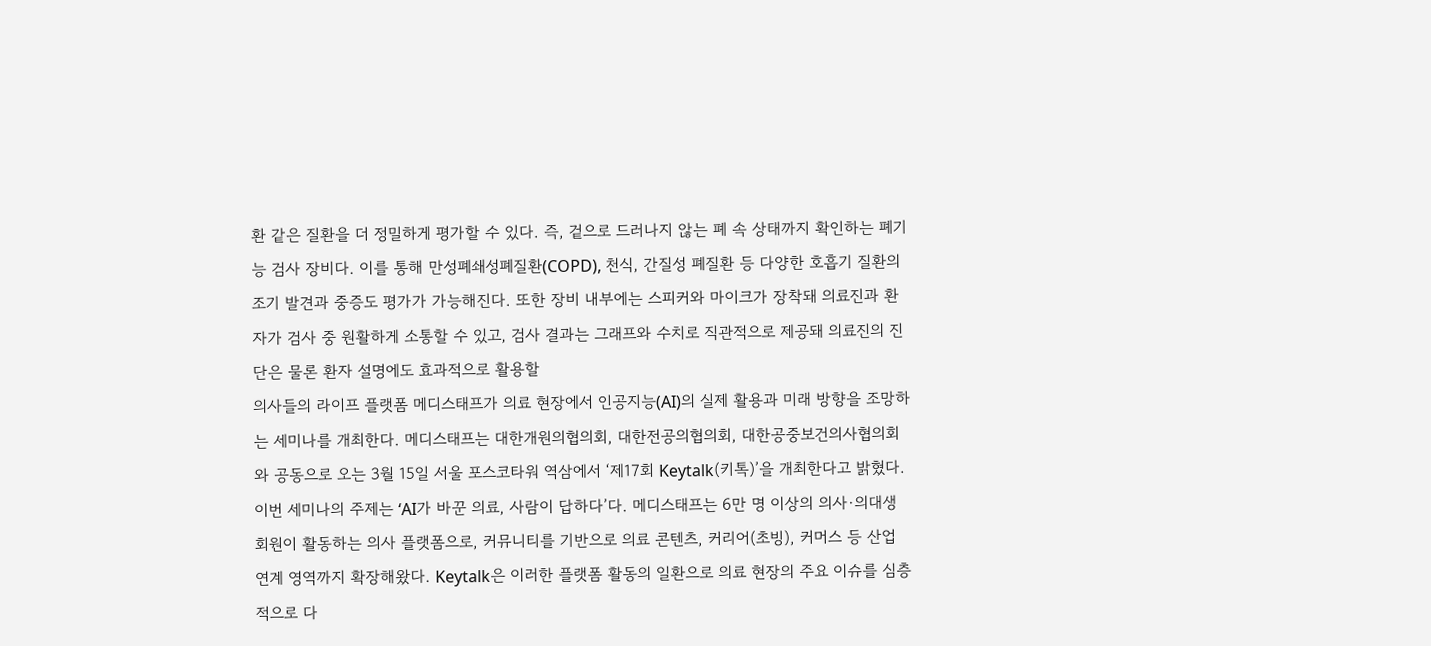환 같은 질환을 더 정밀하게 평가할 수 있다. 즉, 겉으로 드러나지 않는 폐 속 상태까지 확인하는 폐기능 검사 장비다. 이를 통해 만성폐쇄성폐질환(COPD), 천식, 간질성 폐질환 등 다양한 호흡기 질환의 조기 발견과 중증도 평가가 가능해진다. 또한 장비 내부에는 스피커와 마이크가 장착돼 의료진과 환자가 검사 중 원활하게 소통할 수 있고, 검사 결과는 그래프와 수치로 직관적으로 제공돼 의료진의 진단은 물론 환자 설명에도 효과적으로 활용할
의사들의 라이프 플랫폼 메디스태프가 의료 현장에서 인공지능(AI)의 실제 활용과 미래 방향을 조망하는 세미나를 개최한다. 메디스태프는 대한개원의협의회, 대한전공의협의회, 대한공중보건의사협의회와 공동으로 오는 3월 15일 서울 포스코타워 역삼에서 ‘제17회 Keytalk(키톡)’을 개최한다고 밝혔다. 이번 세미나의 주제는 ‘AI가 바꾼 의료, 사람이 답하다’다. 메디스태프는 6만 명 이상의 의사·의대생 회원이 활동하는 의사 플랫폼으로, 커뮤니티를 기반으로 의료 콘텐츠, 커리어(초빙), 커머스 등 산업 연계 영역까지 확장해왔다. Keytalk은 이러한 플랫폼 활동의 일환으로 의료 현장의 주요 이슈를 심층적으로 다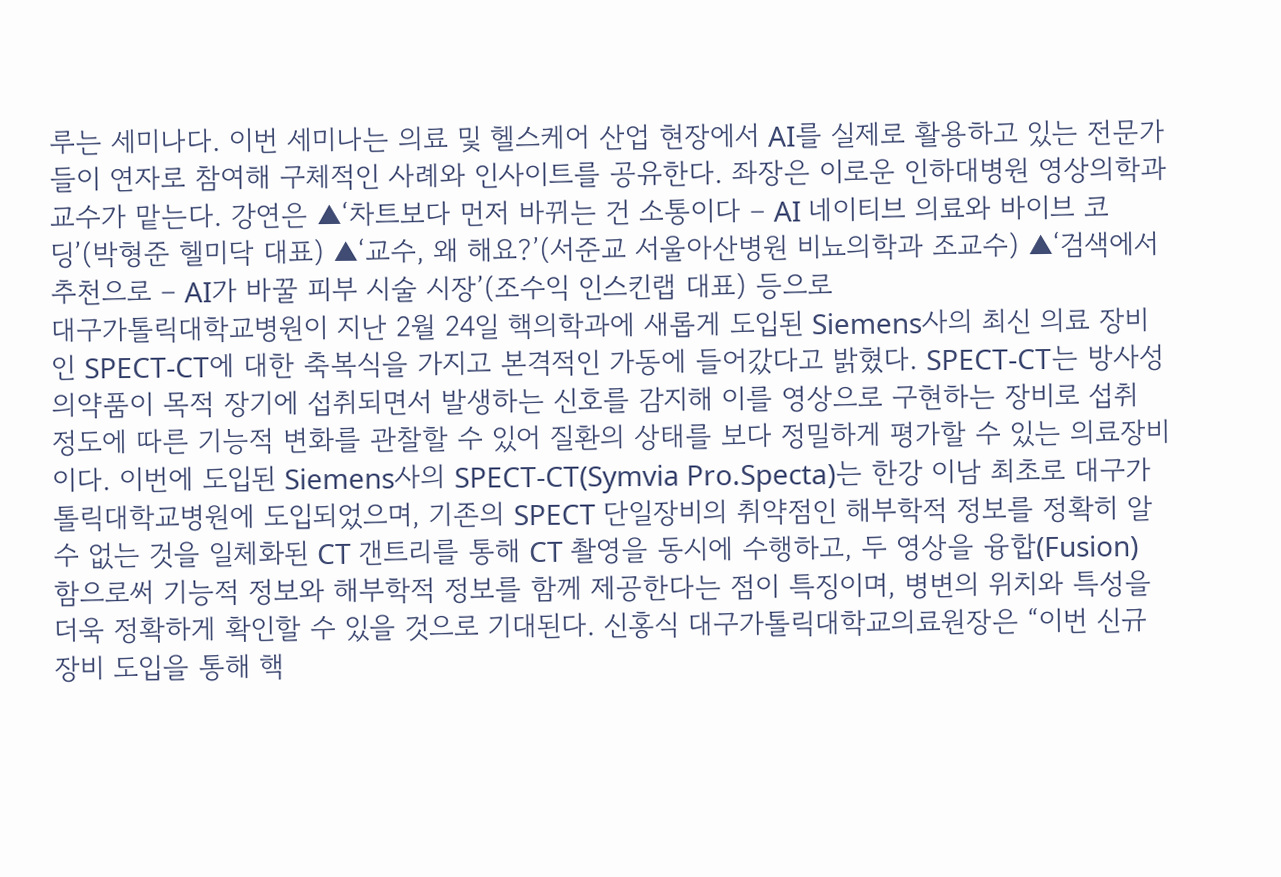루는 세미나다. 이번 세미나는 의료 및 헬스케어 산업 현장에서 AI를 실제로 활용하고 있는 전문가들이 연자로 참여해 구체적인 사례와 인사이트를 공유한다. 좌장은 이로운 인하대병원 영상의학과 교수가 맡는다. 강연은 ▲‘차트보다 먼저 바뀌는 건 소통이다 – AI 네이티브 의료와 바이브 코딩’(박형준 헬미닥 대표) ▲‘교수, 왜 해요?’(서준교 서울아산병원 비뇨의학과 조교수) ▲‘검색에서 추천으로 – AI가 바꿀 피부 시술 시장’(조수익 인스킨랩 대표) 등으로
대구가톨릭대학교병원이 지난 2월 24일 핵의학과에 새롭게 도입된 Siemens사의 최신 의료 장비인 SPECT-CT에 대한 축복식을 가지고 본격적인 가동에 들어갔다고 밝혔다. SPECT-CT는 방사성의약품이 목적 장기에 섭취되면서 발생하는 신호를 감지해 이를 영상으로 구현하는 장비로 섭취 정도에 따른 기능적 변화를 관찰할 수 있어 질환의 상태를 보다 정밀하게 평가할 수 있는 의료장비이다. 이번에 도입된 Siemens사의 SPECT-CT(Symvia Pro.Specta)는 한강 이남 최초로 대구가톨릭대학교병원에 도입되었으며, 기존의 SPECT 단일장비의 취약점인 해부학적 정보를 정확히 알 수 없는 것을 일체화된 CT 갠트리를 통해 CT 촬영을 동시에 수행하고, 두 영상을 융합(Fusion) 함으로써 기능적 정보와 해부학적 정보를 함께 제공한다는 점이 특징이며, 병변의 위치와 특성을 더욱 정확하게 확인할 수 있을 것으로 기대된다. 신홍식 대구가톨릭대학교의료원장은 “이번 신규 장비 도입을 통해 핵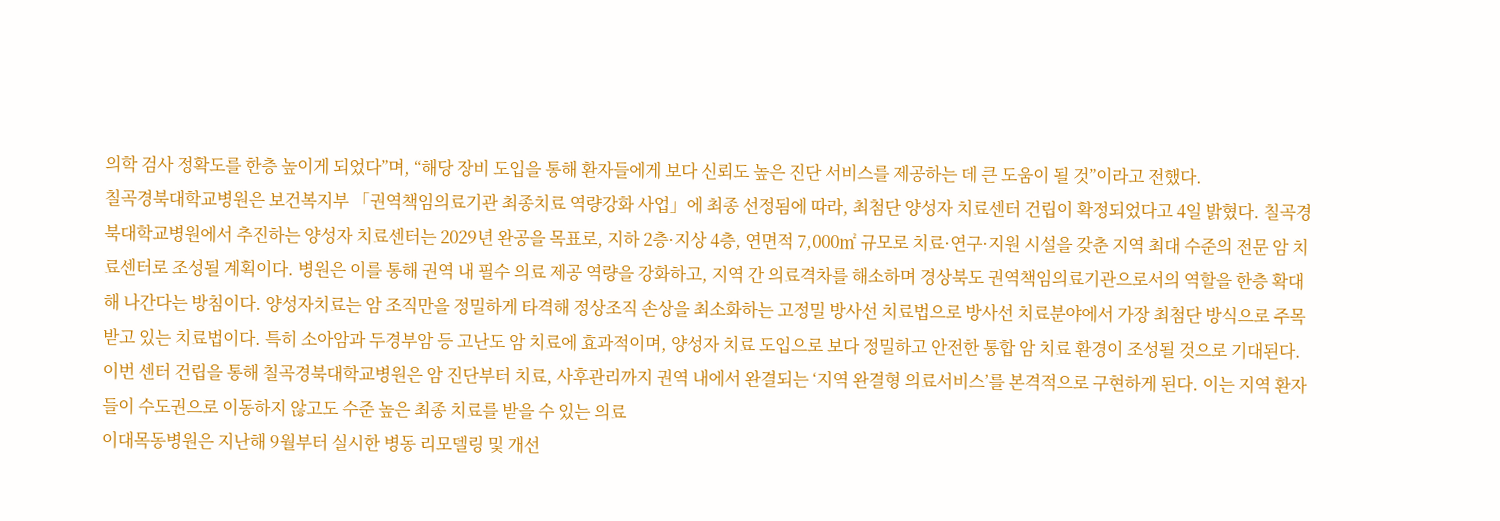의학 검사 정확도를 한층 높이게 되었다”며, “해당 장비 도입을 통해 환자들에게 보다 신뢰도 높은 진단 서비스를 제공하는 데 큰 도움이 될 것”이라고 전했다.
칠곡경북대학교병원은 보건복지부 「권역책임의료기관 최종치료 역량강화 사업」에 최종 선정됨에 따라, 최첨단 양성자 치료센터 건립이 확정되었다고 4일 밝혔다. 칠곡경북대학교병원에서 추진하는 양성자 치료센터는 2029년 완공을 목표로, 지하 2층·지상 4층, 연면적 7,000㎡ 규모로 치료·연구·지원 시설을 갖춘 지역 최대 수준의 전문 암 치료센터로 조성될 계획이다. 병원은 이를 통해 권역 내 필수 의료 제공 역량을 강화하고, 지역 간 의료격차를 해소하며 경상북도 권역책임의료기관으로서의 역할을 한층 확대해 나간다는 방침이다. 양성자치료는 암 조직만을 정밀하게 타격해 정상조직 손상을 최소화하는 고정밀 방사선 치료법으로 방사선 치료분야에서 가장 최첨단 방식으로 주목 받고 있는 치료법이다. 특히 소아암과 두경부암 등 고난도 암 치료에 효과적이며, 양성자 치료 도입으로 보다 정밀하고 안전한 통합 암 치료 환경이 조성될 것으로 기대된다. 이번 센터 건립을 통해 칠곡경북대학교병원은 암 진단부터 치료, 사후관리까지 권역 내에서 완결되는 ‘지역 완결형 의료서비스’를 본격적으로 구현하게 된다. 이는 지역 환자들이 수도권으로 이동하지 않고도 수준 높은 최종 치료를 받을 수 있는 의료
이대목동병원은 지난해 9월부터 실시한 병동 리모델링 및 개선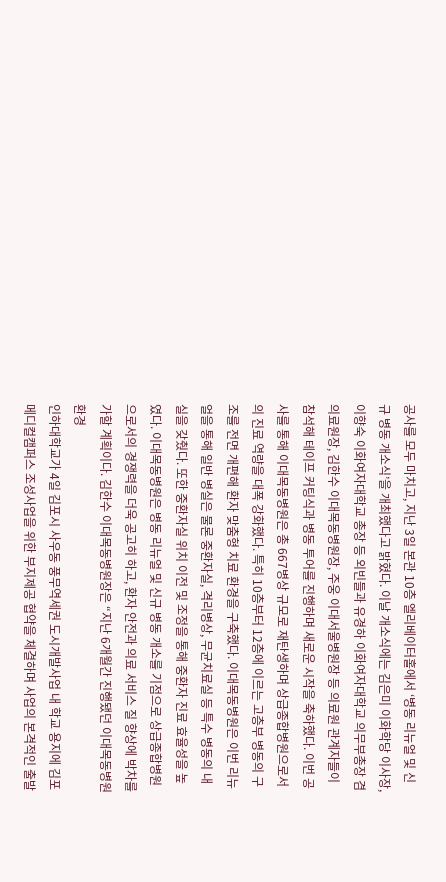공사를 모두 마치고, 지난 3일 본관 10층 엘리베이터홀에서 ‘병동 리뉴얼 및 신규 병동 개소식’을 개최했다고 밝혔다. 이날 개소식에는 김은미 이화학당 이사장, 이향숙 이화여자대학교 총장 등 외빈들과 유경하 이화여자대학교 의무부총장 겸 의료원장, 김한수 이대목동병원장, 주웅 이대서울병원장 등 의료원 관계자들이 참석해 테이프 커팅식과 병동 투어를 진행하며 새로운 시작을 축하했다. 이번 공사를 통해 이대목동병원은 총 667병상 규모로 재탄생하며 상급종합병원으로서의 진료 역량을 대폭 강화했다. 특히 10층부터 12층에 이르는 고층부 병동의 구조를 전면 개편해 환자 맞춤형 치료 환경을 구축했다. 이대목동병원은 이번 리뉴얼을 통해 일반 병실은 물론 중환자실, 격리병상, 무균치료실 등 특수 병동의 내실을 갖췄다. 또한 중환자실 위치 이전 및 조정을 통해 중환자 진료 효율성을 높였다. 이대목동병원은 병동 리뉴얼 및 신규 병동 개소를 기점으로 상급종합병원으로서의 경쟁력을 더욱 공고히 하고, 환자 안전과 의료 서비스 질 향상에 박차를 가할 계획이다. 김한수 이대목동병원장은 “지난 6개월간 진행됐던 이대목동병원 환경
인하대학교가 4일 김포시 사우동 풍무역세권 도시개발사업 내 학교 용지에 김포메디컬캠퍼스 조성사업을 위한 부지제공 협약을 체결하며 사업의 본격적인 출발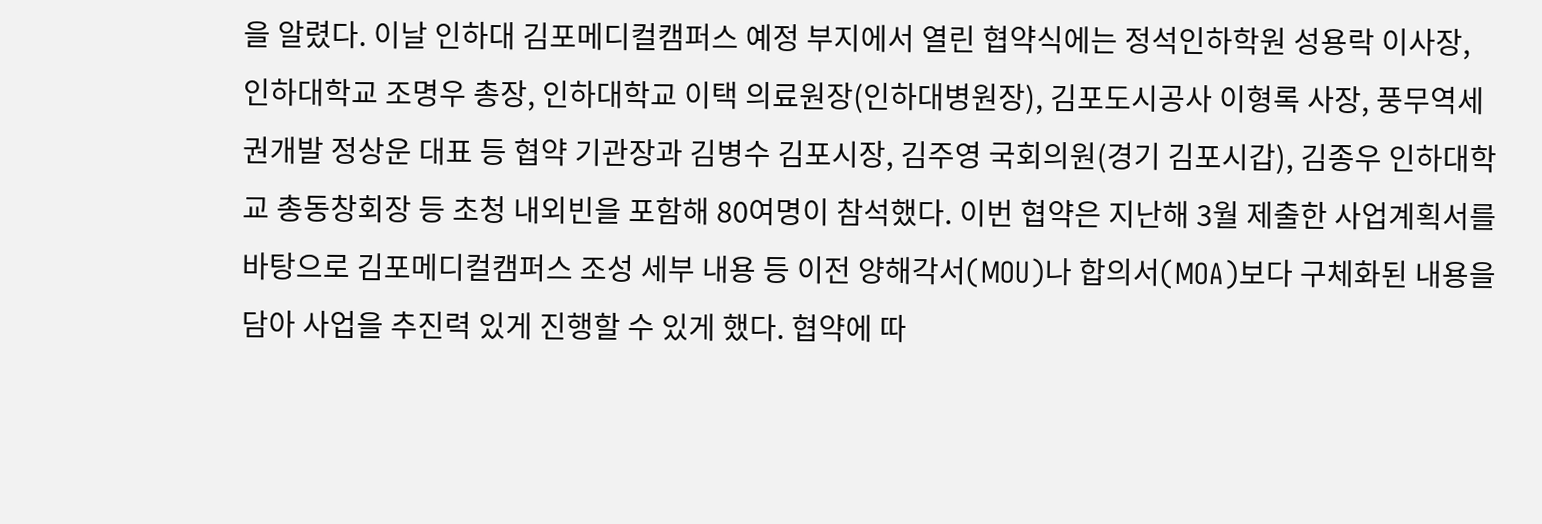을 알렸다. 이날 인하대 김포메디컬캠퍼스 예정 부지에서 열린 협약식에는 정석인하학원 성용락 이사장, 인하대학교 조명우 총장, 인하대학교 이택 의료원장(인하대병원장), 김포도시공사 이형록 사장, 풍무역세권개발 정상운 대표 등 협약 기관장과 김병수 김포시장, 김주영 국회의원(경기 김포시갑), 김종우 인하대학교 총동창회장 등 초청 내외빈을 포함해 80여명이 참석했다. 이번 협약은 지난해 3월 제출한 사업계획서를 바탕으로 김포메디컬캠퍼스 조성 세부 내용 등 이전 양해각서(MOU)나 합의서(MOA)보다 구체화된 내용을 담아 사업을 추진력 있게 진행할 수 있게 했다. 협약에 따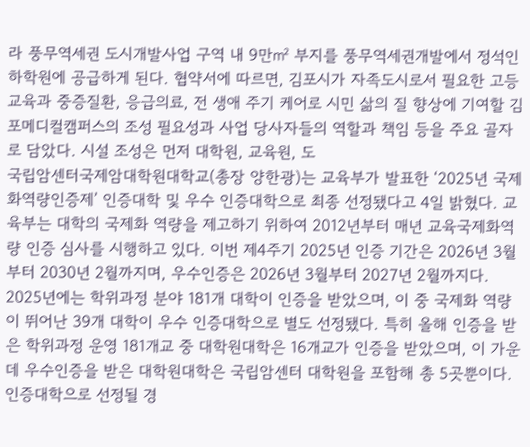라 풍무역세권 도시개발사업 구역 내 9만㎡ 부지를 풍무역세권개발에서 정석인하학원에 공급하게 된다. 협약서에 따르면, 김포시가 자족도시로서 필요한 고등교육과 중증질환, 응급의료, 전 생애 주기 케어로 시민 삶의 질 향상에 기여할 김포메디컬캠퍼스의 조성 필요성과 사업 당사자들의 역할과 책임 등을 주요 골자로 담았다. 시설 조성은 먼저 대학원, 교육원, 도
국립암센터국제암대학원대학교(총장 양한광)는 교육부가 발표한 ‘2025년 국제화역량인증제’ 인증대학 및 우수 인증대학으로 최종 선정됐다고 4일 밝혔다. 교육부는 대학의 국제화 역량을 제고하기 위하여 2012년부터 매년 교육국제화역량 인증 심사를 시행하고 있다. 이번 제4주기 2025년 인증 기간은 2026년 3월부터 2030년 2월까지며, 우수인증은 2026년 3월부터 2027년 2월까지다. 2025년에는 학위과정 분야 181개 대학이 인증을 받았으며, 이 중 국제화 역량이 뛰어난 39개 대학이 우수 인증대학으로 별도 선정됐다. 특히 올해 인증을 받은 학위과정 운영 181개교 중 대학원대학은 16개교가 인증을 받았으며, 이 가운데 우수인증을 받은 대학원대학은 국립암센터 대학원을 포함해 총 5곳뿐이다. 인증대학으로 선정될 경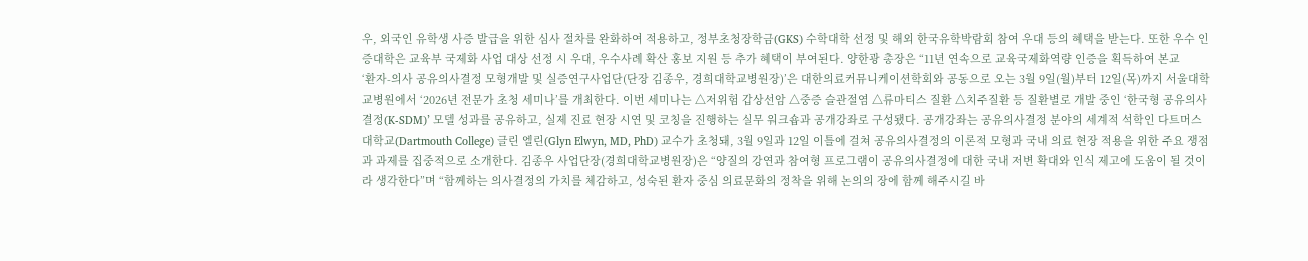우, 외국인 유학생 사증 발급을 위한 심사 절차를 완화하여 적용하고, 정부초청장학금(GKS) 수학대학 선정 및 해외 한국유학박람회 참여 우대 등의 혜택을 받는다. 또한 우수 인증대학은 교육부 국제화 사업 대상 선정 시 우대, 우수사례 확산 홍보 지원 등 추가 혜택이 부여된다. 양한광 총장은 “11년 연속으로 교육국제화역량 인증을 획득하여 본교
‘환자-의사 공유의사결정 모형개발 및 실증연구사업단(단장 김종우, 경희대학교병원장)’은 대한의료커뮤니케이션학회와 공동으로 오는 3월 9일(월)부터 12일(목)까지 서울대학교병원에서 ‘2026년 전문가 초청 세미나’를 개최한다. 이번 세미나는 △저위험 갑상선암 △중증 슬관절염 △류마티스 질환 △치주질환 등 질환별로 개발 중인 ‘한국형 공유의사결정(K-SDM)’ 모델 성과를 공유하고, 실제 진료 현장 시연 및 코칭을 진행하는 실무 워크숍과 공개강좌로 구성됐다. 공개강좌는 공유의사결정 분야의 세계적 석학인 다트머스 대학교(Dartmouth College) 글린 엘린(Glyn Elwyn, MD, PhD) 교수가 초청돼, 3월 9일과 12일 이틀에 걸쳐 공유의사결정의 이론적 모형과 국내 의료 현장 적용을 위한 주요 쟁점과 과제를 집중적으로 소개한다. 김종우 사업단장(경희대학교병원장)은 “양질의 강연과 참여형 프로그램이 공유의사결정에 대한 국내 저변 확대와 인식 제고에 도움이 될 것이라 생각한다”며 “함께하는 의사결정의 가치를 체감하고, 성숙된 환자 중심 의료문화의 정착을 위해 논의의 장에 함께 해주시길 바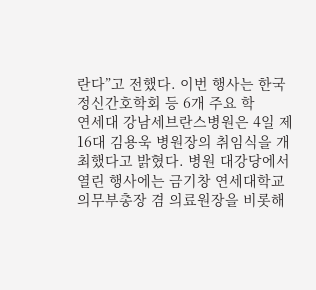란다”고 전했다. 이번 행사는 한국정신간호학회 등 6개 주요 학
연세대 강남세브란스병원은 4일 제16대 김용욱 병원장의 취임식을 개최했다고 밝혔다. 병원 대강당에서 열린 행사에는 금기창 연세대학교 의무부총장 겸 의료원장을 비롯해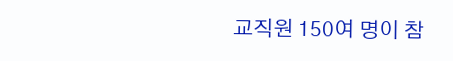교직원 150여 명이 참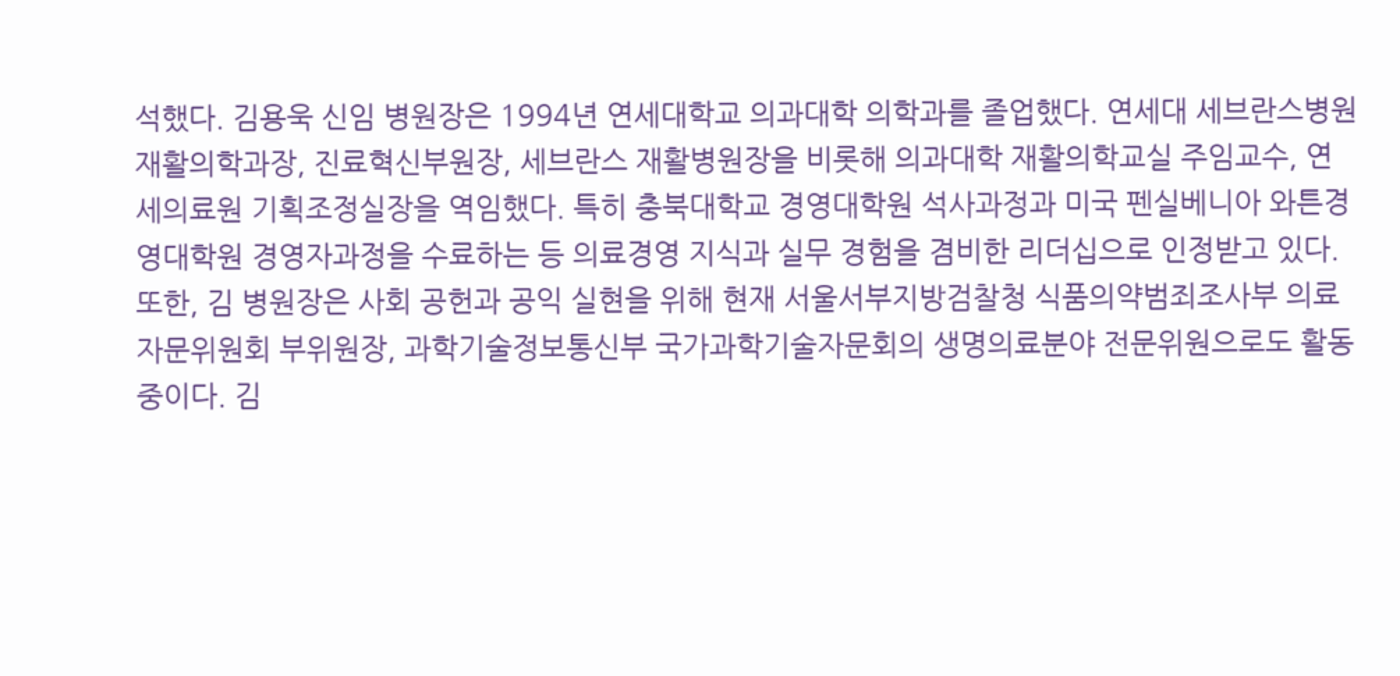석했다. 김용욱 신임 병원장은 1994년 연세대학교 의과대학 의학과를 졸업했다. 연세대 세브란스병원 재활의학과장, 진료혁신부원장, 세브란스 재활병원장을 비롯해 의과대학 재활의학교실 주임교수, 연세의료원 기획조정실장을 역임했다. 특히 충북대학교 경영대학원 석사과정과 미국 펜실베니아 와튼경영대학원 경영자과정을 수료하는 등 의료경영 지식과 실무 경험을 겸비한 리더십으로 인정받고 있다. 또한, 김 병원장은 사회 공헌과 공익 실현을 위해 현재 서울서부지방검찰청 식품의약범죄조사부 의료자문위원회 부위원장, 과학기술정보통신부 국가과학기술자문회의 생명의료분야 전문위원으로도 활동 중이다. 김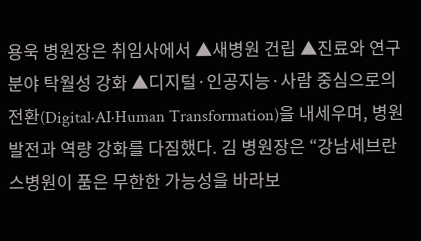용욱 병원장은 취임사에서 ▲새병원 건립 ▲진료와 연구 분야 탁월성 강화 ▲디지털·인공지능·사람 중심으로의 전환(Digital·AI·Human Transformation)을 내세우며, 병원 발전과 역량 강화를 다짐했다. 김 병원장은 “강남세브란스병원이 품은 무한한 가능성을 바라보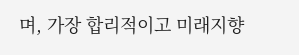며, 가장 합리적이고 미래지향